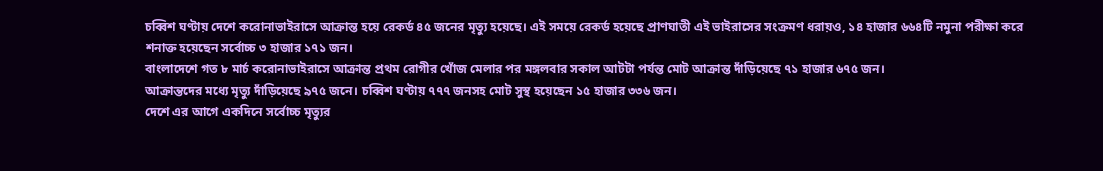চব্বিশ ঘণ্টায় দেশে করোনাভাইরাসে আক্রান্ত হয়ে রেকর্ড ৪৫ জনের মৃত্যু হয়েছে। এই সময়ে রেকর্ড হয়েছে প্রাণঘাতী এই ভাইরাসের সংক্রমণ ধরায়ও, ১৪ হাজার ৬৬৪টি নমুনা পরীক্ষা করে শনাক্ত হয়েছেন সর্বোচ্চ ৩ হাজার ১৭১ জন।
বাংলাদেশে গত ৮ মার্চ করোনাভাইরাসে আক্রান্ত প্রথম রোগীর খোঁজ মেলার পর মঙ্গলবার সকাল আটটা পর্যন্ত মোট আক্রান্ত দাঁড়িয়েছে ৭১ হাজার ৬৭৫ জন।
আক্রান্তদের মধ্যে মৃত্যু দাঁড়িয়েছে ৯৭৫ জনে। চব্বিশ ঘণ্টায় ৭৭৭ জনসহ মোট সুস্থ হয়েছেন ১৫ হাজার ৩৩৬ জন।
দেশে এর আগে একদিনে সর্বোচ্চ মৃত্যুর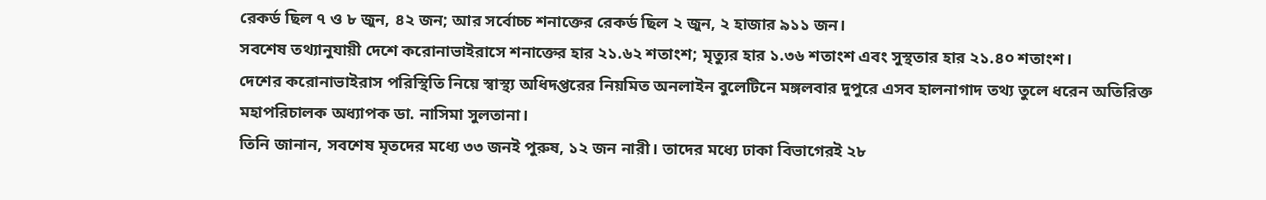রেকর্ড ছিল ৭ ও ৮ জুন, ৪২ জন; আর সর্বোচ্চ শনাক্তের রেকর্ড ছিল ২ জুন, ২ হাজার ৯১১ জন।
সবশেষ তথ্যানুযায়ী দেশে করোনাভাইরাসে শনাক্তের হার ২১.৬২ শতাংশ; মৃত্যুর হার ১.৩৬ শতাংশ এবং সুস্থতার হার ২১.৪০ শতাংশ।
দেশের করোনাভাইরাস পরিস্থিতি নিয়ে স্বাস্থ্য অধিদপ্তরের নিয়মিত অনলাইন বুলেটিনে মঙ্গলবার দুপুরে এসব হালনাগাদ তথ্য তুলে ধরেন অতিরিক্ত মহাপরিচালক অধ্যাপক ডা. নাসিমা সুলতানা।
তিনি জানান, সবশেষ মৃতদের মধ্যে ৩৩ জনই পুরুষ, ১২ জন নারী। তাদের মধ্যে ঢাকা বিভাগেরই ২৮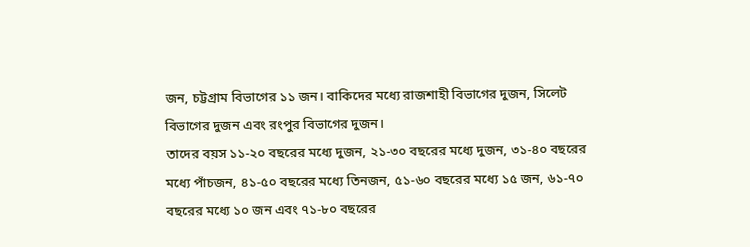জন, চট্টগ্রাম বিভাগের ১১ জন। বাকিদের মধ্যে রাজশাহী বিভাগের দুজন, সিলেট বিভাগের দুজন এবং রংপুর বিভাগের দুজন।
তাদের বয়স ১১-২০ বছরের মধ্যে দুজন, ২১-৩০ বছরের মধ্যে দুজন, ৩১-৪০ বছরের মধ্যে পাঁচজন, ৪১-৫০ বছরের মধ্যে তিনজন, ৫১-৬০ বছরের মধ্যে ১৫ জন, ৬১-৭০ বছরের মধ্যে ১০ জন এবং ৭১-৮০ বছরের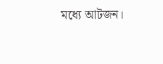মধ্যে আটজন।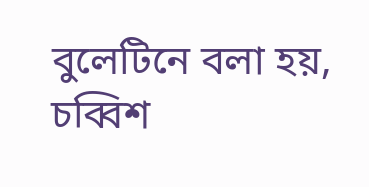বুলেটিনে বলা হয়, চব্বিশ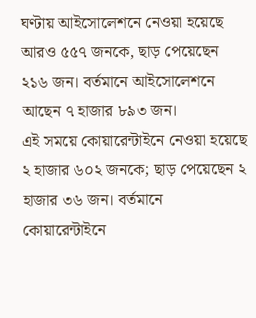ঘণ্টায় আইসোলেশনে নেওয়া হয়েছে আরও ৫৫৭ জনকে, ছাড় পেয়েছেন ২১৬ জন। বর্তমানে আইসোলেশনে আছেন ৭ হাজার ৮৯৩ জন।
এই সময়ে কোয়ারেন্টাইনে নেওয়া হয়েছে ২ হাজার ৬০২ জনকে; ছাড় পেয়েছেন ২ হাজার ৩৬ জন। বর্তমানে কোয়ারেন্টাইনে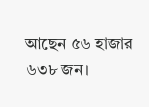আছেন ৫৬ হাজার ৬৩৮ জন।